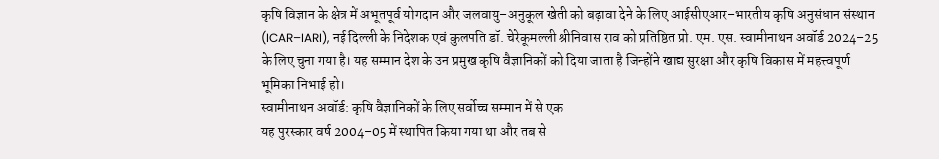कृषि विज्ञान के क्षेत्र में अभूतपूर्व योगदान और जलवायु–अनुकूल खेती को बढ़ावा देने के लिए आईसीएआर–भारतीय कृषि अनुसंधान संस्थान (ICAR–IARI), नई दिल्ली के निदेशक एवं कुलपति डॉ. चेरेकूमल्ली श्रीनिवास राव को प्रतिष्ठित प्रो. एम. एस. स्वामीनाथन अवॉर्ड 2024–25 के लिए चुना गया है। यह सम्मान देश के उन प्रमुख कृषि वैज्ञानिकों को दिया जाता है जिन्होंने खाद्य सुरक्षा और कृषि विकास में महत्त्वपूर्ण भूमिका निभाई हो।
स्वामीनाथन अवॉर्ड: कृषि वैज्ञानिकों के लिए सर्वोच्च सम्मान में से एक
यह पुरस्कार वर्ष 2004–05 में स्थापित किया गया था और तब से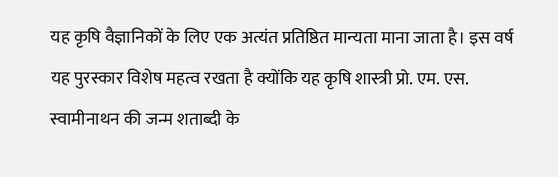यह कृषि वैज्ञानिकों के लिए एक अत्यंत प्रतिष्ठित मान्यता माना जाता है। इस वर्ष यह पुरस्कार विशेष महत्व रखता है क्योंकि यह कृषि शास्त्री प्रो. एम. एस. स्वामीनाथन की जन्म शताब्दी के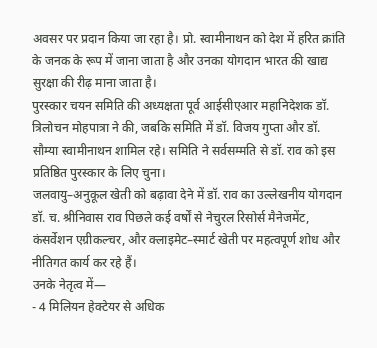अवसर पर प्रदान किया जा रहा है। प्रो. स्वामीनाथन को देश में हरित क्रांति के जनक के रूप में जाना जाता है और उनका योगदान भारत की खाद्य सुरक्षा की रीढ़ माना जाता है।
पुरस्कार चयन समिति की अध्यक्षता पूर्व आईसीएआर महानिदेशक डॉ. त्रिलोचन मोहपात्रा ने की, जबकि समिति में डॉ. विजय गुप्ता और डॉ. सौम्या स्वामीनाथन शामिल रहे। समिति ने सर्वसम्मति से डॉ. राव को इस प्रतिष्ठित पुरस्कार के लिए चुना।
जलवायु–अनुकूल खेती को बढ़ावा देने में डॉ. राव का उल्लेखनीय योगदान
डॉ. च. श्रीनिवास राव पिछले कई वर्षों से नेचुरल रिसोर्स मैनेजमेंट, कंसर्वेशन एग्रीकल्चर, और क्लाइमेट–स्मार्ट खेती पर महत्वपूर्ण शोध और नीतिगत कार्य कर रहे हैं।
उनके नेतृत्व में—
- 4 मिलियन हेक्टेयर से अधिक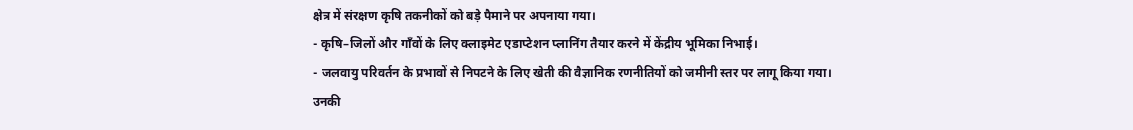क्षेत्र में संरक्षण कृषि तकनीकों को बड़े पैमाने पर अपनाया गया।
- कृषि–जिलों और गाँवों के लिए क्लाइमेट एडाप्टेशन प्लानिंग तैयार करने में केंद्रीय भूमिका निभाई।
- जलवायु परिवर्तन के प्रभावों से निपटने के लिए खेती की वैज्ञानिक रणनीतियों को जमीनी स्तर पर लागू किया गया।
उनकी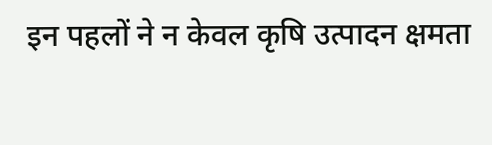इन पहलों ने न केवल कृषि उत्पादन क्षमता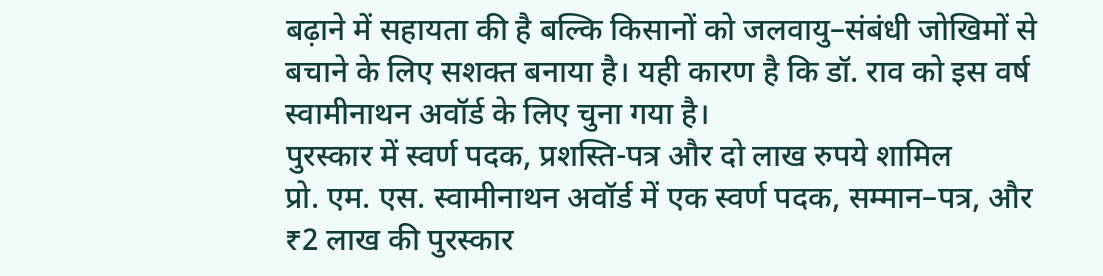बढ़ाने में सहायता की है बल्कि किसानों को जलवायु–संबंधी जोखिमों से बचाने के लिए सशक्त बनाया है। यही कारण है कि डॉ. राव को इस वर्ष स्वामीनाथन अवॉर्ड के लिए चुना गया है।
पुरस्कार में स्वर्ण पदक, प्रशस्ति-पत्र और दो लाख रुपये शामिल
प्रो. एम. एस. स्वामीनाथन अवॉर्ड में एक स्वर्ण पदक, सम्मान–पत्र, और ₹2 लाख की पुरस्कार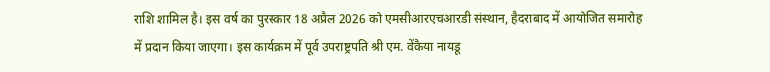राशि शामिल है। इस वर्ष का पुरस्कार 18 अप्रैल 2026 को एमसीआरएचआरडी संस्थान, हैदराबाद में आयोजित समारोह में प्रदान किया जाएगा। इस कार्यक्रम में पूर्व उपराष्ट्रपति श्री एम. वेंकैया नायडू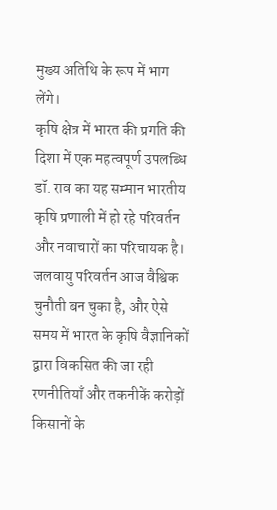मुख्य अतिथि के रूप में भाग लेंगे।
कृषि क्षेत्र में भारत की प्रगति की दिशा में एक महत्वपूर्ण उपलब्धि
डॉ. राव का यह सम्मान भारतीय कृषि प्रणाली में हो रहे परिवर्तन और नवाचारों का परिचायक है। जलवायु परिवर्तन आज वैश्विक चुनौती बन चुका है, और ऐसे समय में भारत के कृषि वैज्ञानिकों द्वारा विकसित की जा रही रणनीतियाँ और तकनीकें करोड़ों किसानों के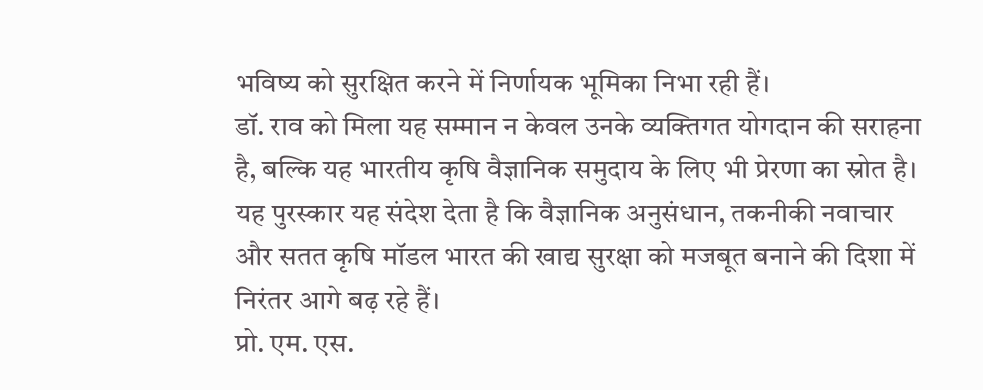भविष्य को सुरक्षित करने में निर्णायक भूमिका निभा रही हैं।
डॉ. राव को मिला यह सम्मान न केवल उनके व्यक्तिगत योगदान की सराहना है, बल्कि यह भारतीय कृषि वैज्ञानिक समुदाय के लिए भी प्रेरणा का स्रोत है। यह पुरस्कार यह संदेश देता है कि वैज्ञानिक अनुसंधान, तकनीकी नवाचार और सतत कृषि मॉडल भारत की खाद्य सुरक्षा को मजबूत बनाने की दिशा में निरंतर आगे बढ़ रहे हैं।
प्रो. एम. एस.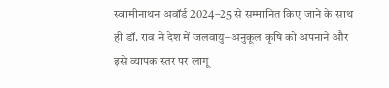स्वामीनाथन अवॉर्ड 2024–25 से सम्मानित किए जाने के साथ ही डॉ. राव ने देश में जलवायु–अनुकूल कृषि को अपनाने और इसे व्यापक स्तर पर लागू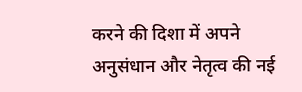करने की दिशा में अपने अनुसंधान और नेतृत्व की नई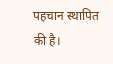पहचान स्थापित की है।